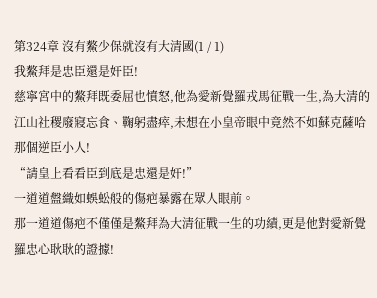第324章 沒有鰲少保就沒有大清國(1 / 1)
我鰲拜是忠臣還是奸臣!
慈寧宮中的鰲拜既委屈也憤怒,他為愛新覺羅戎馬征戰一生,為大清的江山社稷廢寢忘食、鞠躬盡瘁,未想在小皇帝眼中竟然不如蘇克薩哈那個逆臣小人!
“請皇上看看臣到底是忠還是奸!”
一道道盤織如蜈蚣般的傷疤暴露在眾人眼前。
那一道道傷疤不僅僅是鰲拜為大清征戰一生的功績,更是他對愛新覺羅忠心耿耿的證據!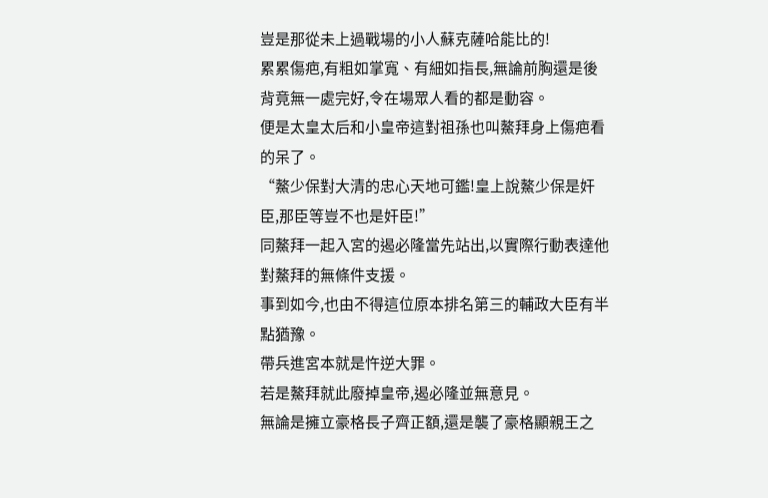豈是那從未上過戰場的小人蘇克薩哈能比的!
累累傷疤,有粗如掌寬、有細如指長,無論前胸還是後背竟無一處完好,令在場眾人看的都是動容。
便是太皇太后和小皇帝這對祖孫也叫鰲拜身上傷疤看的呆了。
“鰲少保對大清的忠心天地可鑑!皇上說鰲少保是奸臣,那臣等豈不也是奸臣!”
同鰲拜一起入宮的遏必隆當先站出,以實際行動表達他對鰲拜的無條件支援。
事到如今,也由不得這位原本排名第三的輔政大臣有半點猶豫。
帶兵進宮本就是忤逆大罪。
若是鰲拜就此廢掉皇帝,遏必隆並無意見。
無論是擁立豪格長子齊正額,還是襲了豪格顯親王之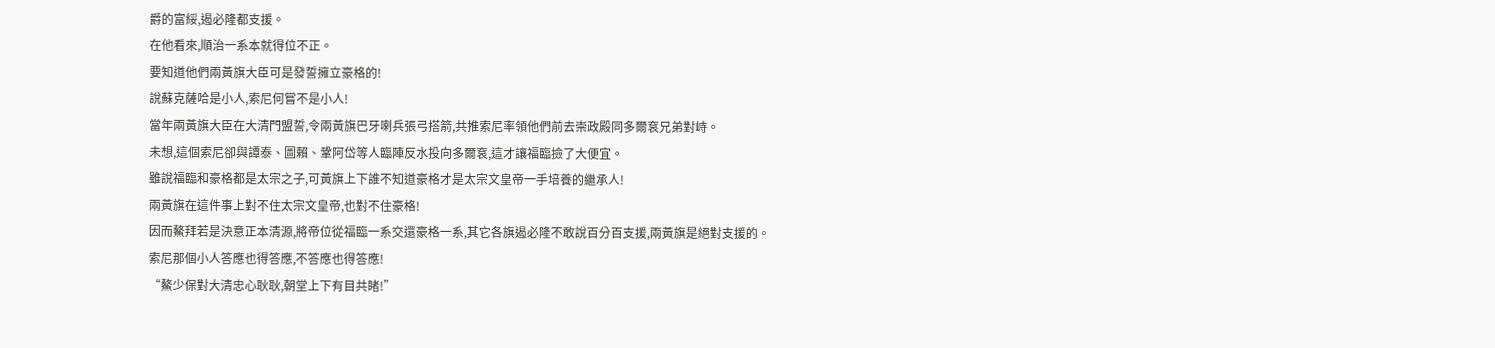爵的富綏,遏必隆都支援。
在他看來,順治一系本就得位不正。
要知道他們兩黃旗大臣可是發誓擁立豪格的!
說蘇克薩哈是小人,索尼何嘗不是小人!
當年兩黃旗大臣在大清門盟誓,令兩黃旗巴牙喇兵張弓搭箭,共推索尼率領他們前去崇政殿同多爾袞兄弟對峙。
未想,這個索尼卻與譚泰、圖賴、鞏阿岱等人臨陣反水投向多爾袞,這才讓福臨撿了大便宜。
雖說福臨和豪格都是太宗之子,可黃旗上下誰不知道豪格才是太宗文皇帝一手培養的繼承人!
兩黃旗在這件事上對不住太宗文皇帝,也對不住豪格!
因而鰲拜若是決意正本清源,將帝位從福臨一系交還豪格一系,其它各旗遏必隆不敢說百分百支援,兩黃旗是絕對支援的。
索尼那個小人答應也得答應,不答應也得答應!
“鰲少保對大清忠心耿耿,朝堂上下有目共睹!”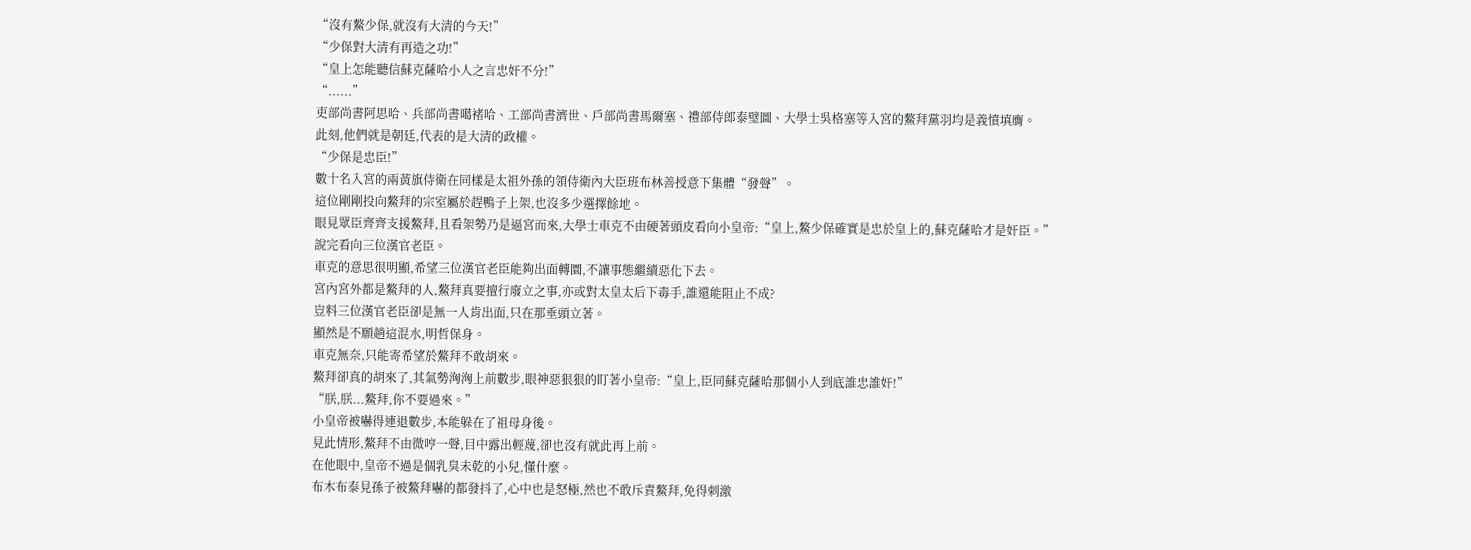“沒有鰲少保,就沒有大清的今天!”
“少保對大清有再造之功!”
“皇上怎能聽信蘇克薩哈小人之言忠奸不分!”
“......”
吏部尚書阿思哈、兵部尚書噶褚哈、工部尚書濟世、戶部尚書馬爾塞、禮部侍郎泰璧圖、大學士吳格塞等入宮的鰲拜黨羽均是義憤填膺。
此刻,他們就是朝廷,代表的是大清的政權。
“少保是忠臣!”
數十名入宮的兩黃旗侍衛在同樣是太祖外孫的領侍衛內大臣班布林善授意下集體“發聲”。
這位剛剛投向鰲拜的宗室屬於趕鴨子上架,也沒多少選擇餘地。
眼見眾臣齊齊支援鰲拜,且看架勢乃是逼宮而來,大學士車克不由硬著頭皮看向小皇帝:“皇上,鰲少保確實是忠於皇上的,蘇克薩哈才是奸臣。”
說完看向三位漢官老臣。
車克的意思很明顯,希望三位漢官老臣能夠出面轉圜,不讓事態繼續惡化下去。
宮內宮外都是鰲拜的人,鰲拜真要擅行廢立之事,亦或對太皇太后下毒手,誰還能阻止不成?
豈料三位漢官老臣卻是無一人肯出面,只在那垂頭立著。
顯然是不願趟這混水,明哲保身。
車克無奈,只能寄希望於鰲拜不敢胡來。
鰲拜卻真的胡來了,其氣勢洶洶上前數步,眼神惡狠狠的盯著小皇帝:“皇上,臣同蘇克薩哈那個小人到底誰忠誰奸!”
“朕,朕...鰲拜,你不要過來。”
小皇帝被嚇得連退數步,本能躲在了祖母身後。
見此情形,鰲拜不由微哼一聲,目中露出輕蔑,卻也沒有就此再上前。
在他眼中,皇帝不過是個乳臭未乾的小兒,懂什麼。
布木布泰見孫子被鰲拜嚇的都發抖了,心中也是怒極,然也不敢斥責鰲拜,免得刺激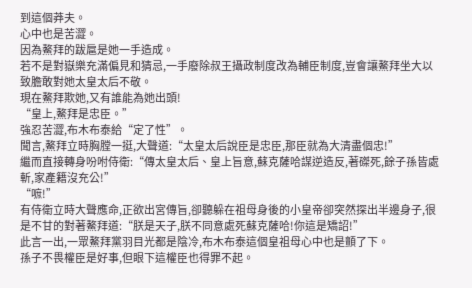到這個莽夫。
心中也是苦澀。
因為鰲拜的跋扈是她一手造成。
若不是對嶽樂充滿偏見和猜忌,一手廢除叔王攝政制度改為輔臣制度,豈會讓鰲拜坐大以致膽敢對她太皇太后不敬。
現在鰲拜欺她,又有誰能為她出頭!
“皇上,鰲拜是忠臣。”
強忍苦澀,布木布泰給“定了性”。
聞言,鰲拜立時胸膛一挺,大聲道:“太皇太后說臣是忠臣,那臣就為大清盡個忠!”
繼而直接轉身吩咐侍衛:“傳太皇太后、皇上旨意,蘇克薩哈謀逆造反,著磔死,餘子孫皆處斬,家產籍沒充公!”
“嗻!”
有侍衛立時大聲應命,正欲出宮傳旨,卻聽躲在祖母身後的小皇帝卻突然探出半邊身子,很是不甘的對著鰲拜道:“朕是天子,朕不同意處死蘇克薩哈!你這是矯詔!”
此言一出,一眾鰲拜黨羽目光都是陰冷,布木布泰這個皇祖母心中也是顫了下。
孫子不畏權臣是好事,但眼下這權臣也得罪不起。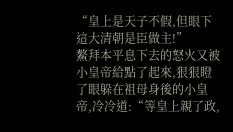“皇上是天子不假,但眼下這大清朝是臣做主!”
鰲拜本平息下去的怒火又被小皇帝給點了起來,狠狠瞪了眼躲在祖母身後的小皇帝,冷冷道:“等皇上親了政,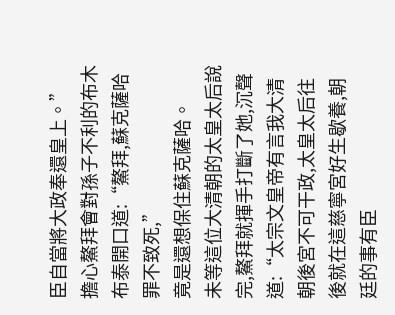臣自當將大政奉還皇上。”
擔心鰲拜會對孫子不利的布木布泰開口道:“鰲拜,蘇克薩哈罪不致死,”
竟是還想保住蘇克薩哈。
未等這位大清朝的太皇太后說完,鰲拜就揮手打斷了她,沉聲道:“太宗文皇帝有言我大清朝後宮不可干政,太皇太后往後就在這慈寧宮好生歇養,朝廷的事有臣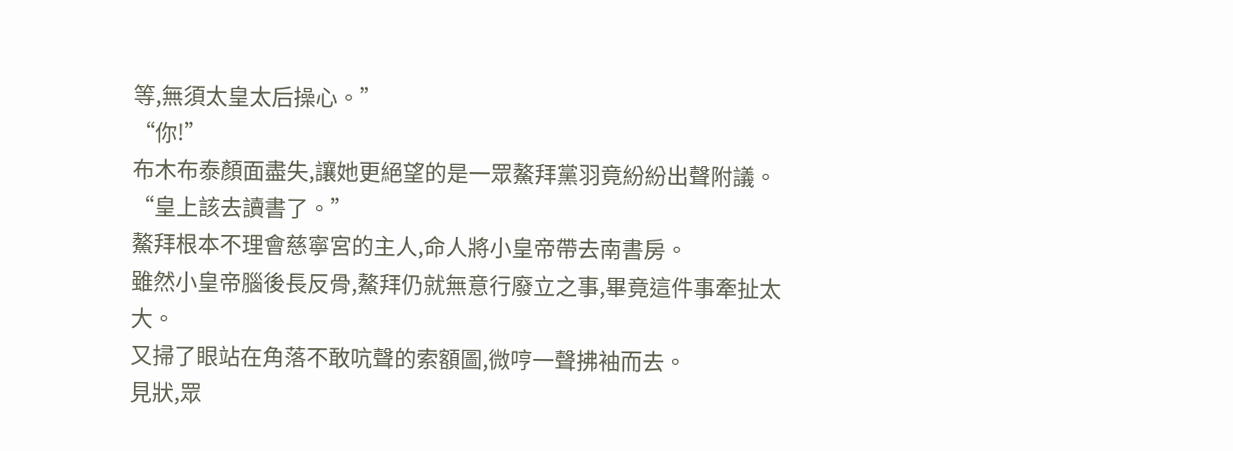等,無須太皇太后操心。”
“你!”
布木布泰顏面盡失,讓她更絕望的是一眾鰲拜黨羽竟紛紛出聲附議。
“皇上該去讀書了。”
鰲拜根本不理會慈寧宮的主人,命人將小皇帝帶去南書房。
雖然小皇帝腦後長反骨,鰲拜仍就無意行廢立之事,畢竟這件事牽扯太大。
又掃了眼站在角落不敢吭聲的索額圖,微哼一聲拂袖而去。
見狀,眾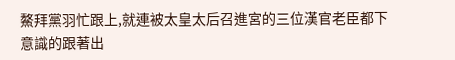鰲拜黨羽忙跟上,就連被太皇太后召進宮的三位漢官老臣都下意識的跟著出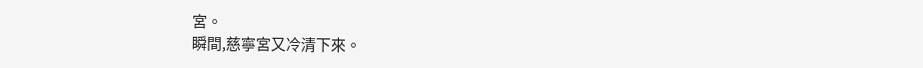宮。
瞬間,慈寧宮又冷清下來。